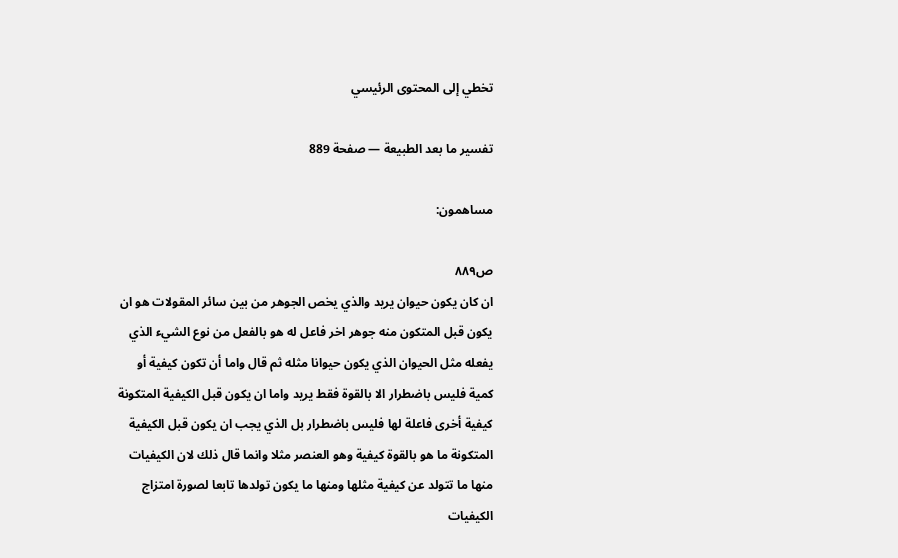تخطي إلى المحتوى الرئيسي

تفسير ما بعد الطبيعة — صفحة 889

مساهمون:

ص٨٨٩
ان كان يكون حيوان يريد والذي يخص الجوهر من بين سائر المقولات هو ان يكون قبل المتكون منه جوهر اخر فاعل له هو بالفعل من نوع الشيء الذي يفعله مثل الحيوان الذي يكون حيوانا مثله ثم قال واما أن تكون كيفية أو كمية فليس باضطرار الا بالقوة فقط يريد واما ان يكون قبل الكيفية المتكونة كيفية أخرى فاعلة لها فليس باضطرار بل الذي يجب ان يكون قبل الكيفية المتكونة ما هو بالقوة كيفية وهو العنصر مثلا وانما قال ذلك لان الكيفيات منها ما تتولد عن كيفية مثلها ومنها ما يكون تولدها تابعا لصورة امتزاج الكيفيات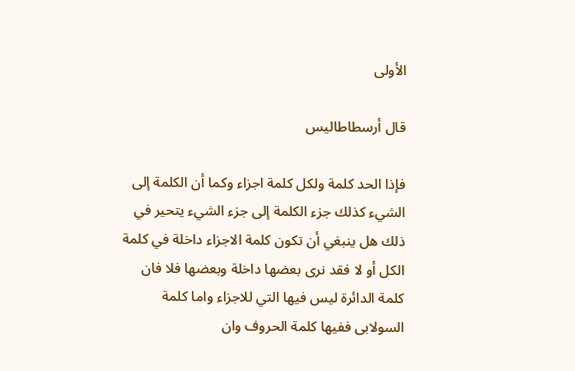الأولى

قال أرسطاطاليس

فإذا الحد كلمة ولكل كلمة اجزاء وكما أن الكلمة إلى الشيء كذلك جزء الكلمة إلى جزء الشيء يتحير في ذلك هل ينبغي أن تكون كلمة الاجزاء داخلة في كلمة الكل أو لا فقد نرى بعضها داخلة وبعضها فلا فان كلمة الدائرة ليس فيها التي للاجزاء واما كلمة السولابى ففيها كلمة الحروف وان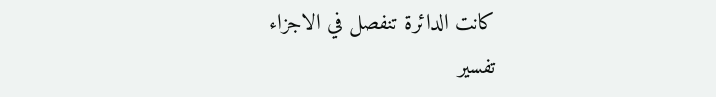كانت الدائرة تنفصل في الاجزاء
تفسير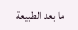ما بعد الطبيعة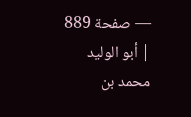— صفحة 889 | أبو الوليد محمد بن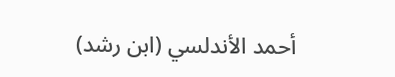أحمد الأندلسي (ابن رشد)